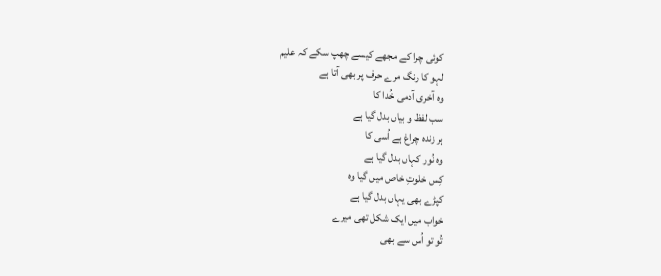کوئی چرا کے مجھے کیسے چھپ سکے کہ علیم
لہو کا رنگ مرے حرف پر بھی آتا ہے
وہ آخری آدمی خُدا کا
سب لفظ و بیاں بدل گیا ہے
ہر زندہ چراغ ہے اُسی کا
وہ نُور کہاں بدل گیا ہے
کِس خلوتِ خاص میں گیا وہ
کپڑے بھی یہاں بدل گیا ہے
خواب میں ایک شکل تھی میرے
تُو تو اُس سے بھی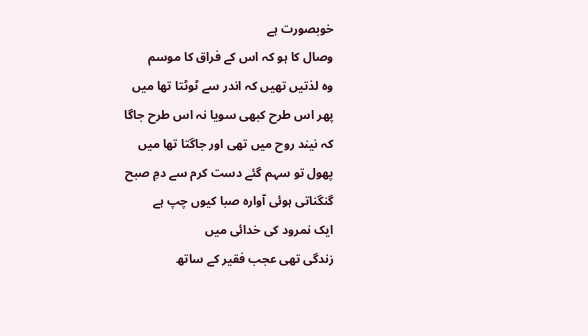خوبصورت ہے
وصال کا ہو کہ اس کے فراق کا موسم
وہ لذتیں تھیں کہ اندر سے ٹوٹتا تھا میں
پھر اس طرح کبھی سویا نہ اس طرح جاگا
کہ نیند روح میں تھی اور جاگتا تھا میں
پھول تو سہم گئے دست کرم سے دمِ صبح
گنگناتی ہوئی آوارہ صبا کیوں چپ ہے
ایک نمرود کی خدائی میں
زندگی تھی عجب فقیر کے ساتھ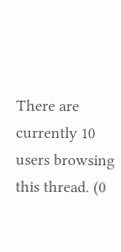There are currently 10 users browsing this thread. (0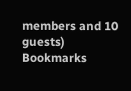members and 10 guests)
Bookmarks